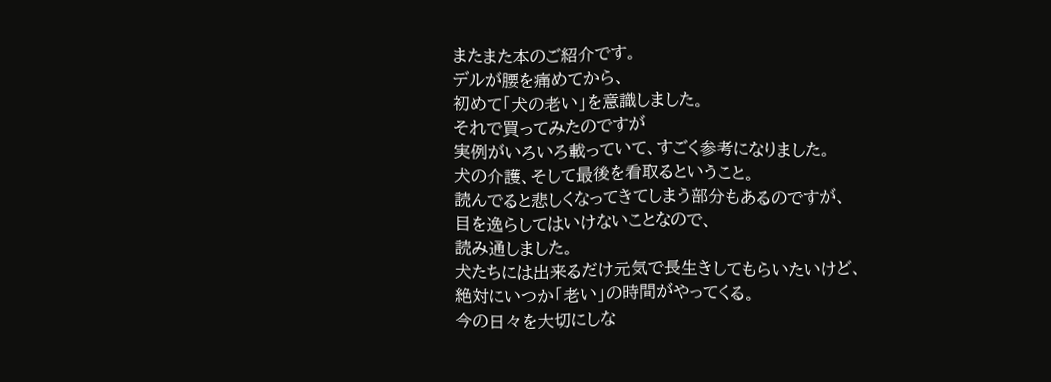またまた本のご紹介です。
デルが腰を痛めてから、
初めて「犬の老い」を意識しました。
それで買ってみたのですが
実例がいろいろ載っていて、すごく参考になりました。
犬の介護、そして最後を看取るということ。
読んでると悲しくなってきてしまう部分もあるのですが、
目を逸らしてはいけないことなので、
読み通しました。
犬たちには出来るだけ元気で長生きしてもらいたいけど、
絶対にいつか「老い」の時間がやってくる。
今の日々を大切にしな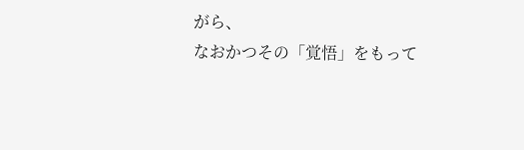がら、
なおかつその「覚悟」をもって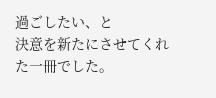過ごしたい、と
決意を新たにさせてくれた一冊でした。